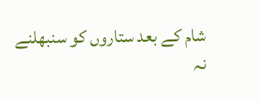شام کے بعد ستاروں کو سنبھلنے نہ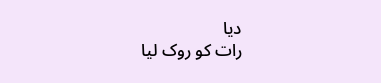دیا
رات کو روک لیا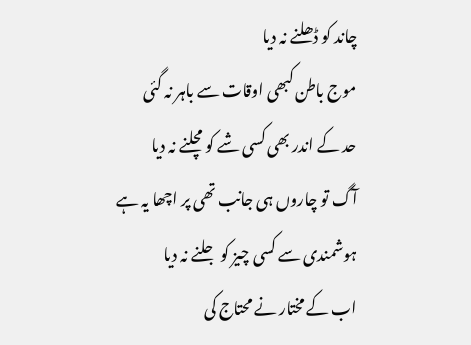چاند کو ڈھلنے نہ دیا
موج باطن کبھی اوقات سے باہر نہ گئی
حد کے اندر بھی کسی شے کو مچلنے نہ دیا
آگ تو چاروں ہی جانب تھی پر اچھا یہ ہے
ہوشمندی سے کسی چیز کو جلنے نہ دیا
اب کے مختار نے محتاج کی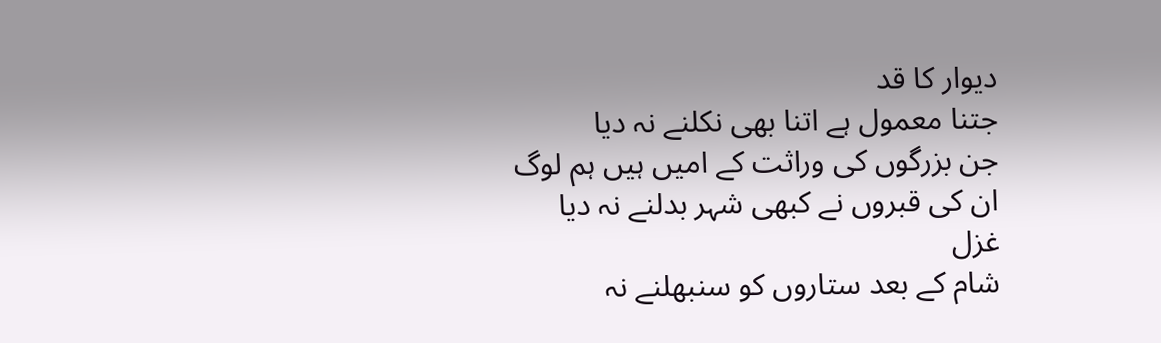دیوار کا قد
جتنا معمول ہے اتنا بھی نکلنے نہ دیا
جن بزرگوں کی وراثت کے امیں ہیں ہم لوگ
ان کی قبروں نے کبھی شہر بدلنے نہ دیا
غزل
شام کے بعد ستاروں کو سنبھلنے نہ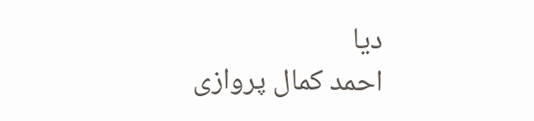دیا
احمد کمال پروازی